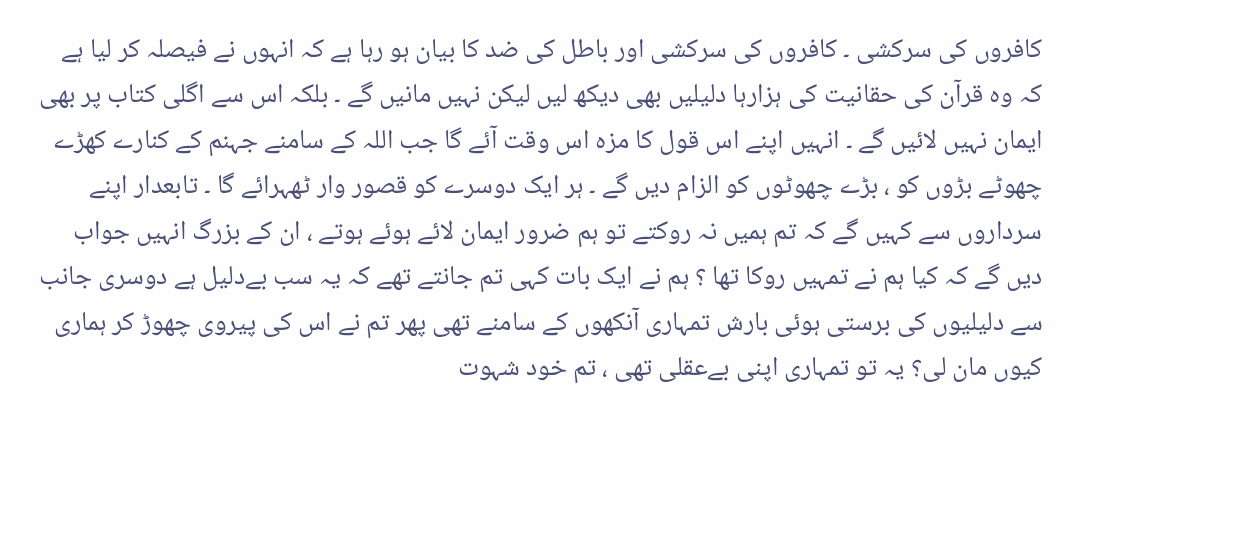کافروں کی سرکشی ۔ کافروں کی سرکشی اور باطل کی ضد کا بیان ہو رہا ہے کہ انہوں نے فیصلہ کر لیا ہے کہ وہ قرآن کی حقانیت کی ہزارہا دلیلیں بھی دیکھ لیں لیکن نہیں مانیں گے ۔ بلکہ اس سے اگلی کتاب پر بھی ایمان نہیں لائیں گے ۔ انہیں اپنے اس قول کا مزہ اس وقت آئے گا جب اللہ کے سامنے جہنم کے کنارے کھڑے چھوٹے بڑوں کو ، بڑے چھوٹوں کو الزام دیں گے ۔ ہر ایک دوسرے کو قصور وار ٹھہرائے گا ۔ تابعدار اپنے سرداروں سے کہیں گے کہ تم ہمیں نہ روکتے تو ہم ضرور ایمان لائے ہوئے ہوتے ، ان کے بزرگ انہیں جواب دیں گے کہ کیا ہم نے تمہیں روکا تھا ؟ ہم نے ایک بات کہی تم جانتے تھے کہ یہ سب بےدلیل ہے دوسری جانب سے دلیلیوں کی برستی ہوئی بارش تمہاری آنکھوں کے سامنے تھی پھر تم نے اس کی پیروی چھوڑ کر ہماری کیوں مان لی؟ یہ تو تمہاری اپنی بےعقلی تھی ، تم خود شہوت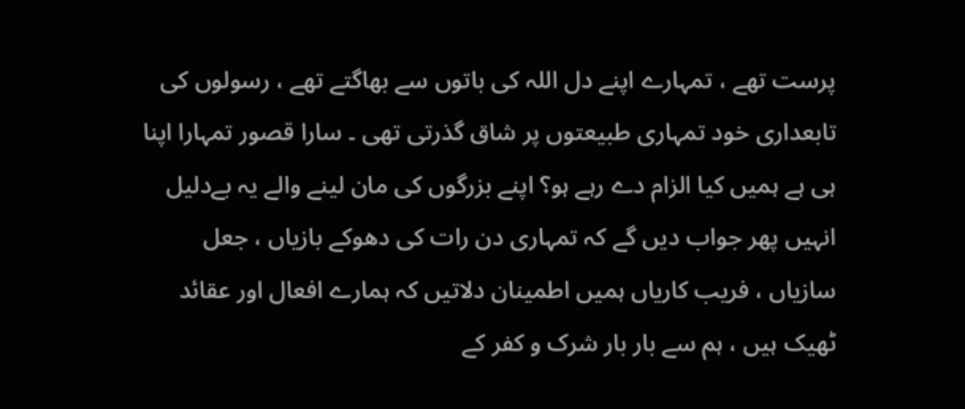پرست تھے ، تمہارے اپنے دل اللہ کی باتوں سے بھاگتے تھے ، رسولوں کی تابعداری خود تمہاری طبیعتوں پر شاق گذرتی تھی ۔ سارا قصور تمہارا اپنا ہی ہے ہمیں کیا الزام دے رہے ہو؟ اپنے بزرگوں کی مان لینے والے یہ بےدلیل انہیں پھر جواب دیں گے کہ تمہاری دن رات کی دھوکے بازیاں ، جعل سازیاں ، فریب کاریاں ہمیں اطمینان دلاتیں کہ ہمارے افعال اور عقائد ٹھیک ہیں ، ہم سے بار بار شرک و کفر کے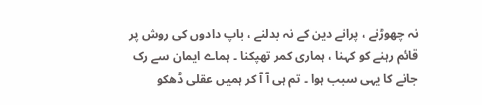نہ چھوڑنے ، پرانے دین کے نہ بدلنے ، باپ دادوں کی روش پر قائم رہنے کو کہنا ، ہماری کمر تھپکنا ۔ ہماے ایمان سے رک جانے کا یہی سبب ہوا ۔ تم ہی آ آ کر ہمیں عقلی ڈھکو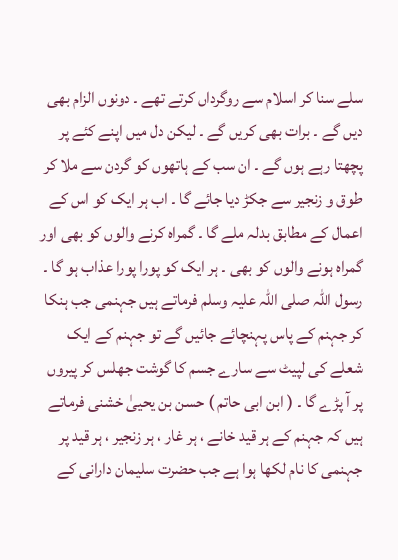سلے سنا کر اسلام سے روگرداں کرتے تھے ۔ دونوں الزام بھی دیں گے ۔ برات بھی کریں گے ۔ لیکن دل میں اپنے کئے پر پچھتا رہے ہوں گے ۔ ان سب کے ہاتھوں کو گردن سے ملا کر طوق و زنجیر سے جکڑ دیا جائے گا ۔ اب ہر ایک کو اس کے اعمال کے مطابق بدلہ ملے گا ۔ گمراہ کرنے والوں کو بھی اور گمراہ ہونے والوں کو بھی ۔ ہر ایک کو پورا پورا عذاب ہو گا ۔ رسول اللہ صلی اللہ علیہ وسلم فرماتے ہیں جہنمی جب ہنکا کر جہنم کے پاس پہنچائے جائیں گے تو جہنم کے ایک شعلے کی لپیٹ سے سارے جسم کا گوشت جھلس کر پیروں پر آ پڑے گا ۔ ( ابن ابی حاتم ) حسن بن یحییٰ خشنی فرماتے ہیں کہ جہنم کے ہر قید خانے ، ہر غار ، ہر زنجیر ، ہر قید پر جہنمی کا نام لکھا ہوا ہے جب حضرت سلیمان دارانی کے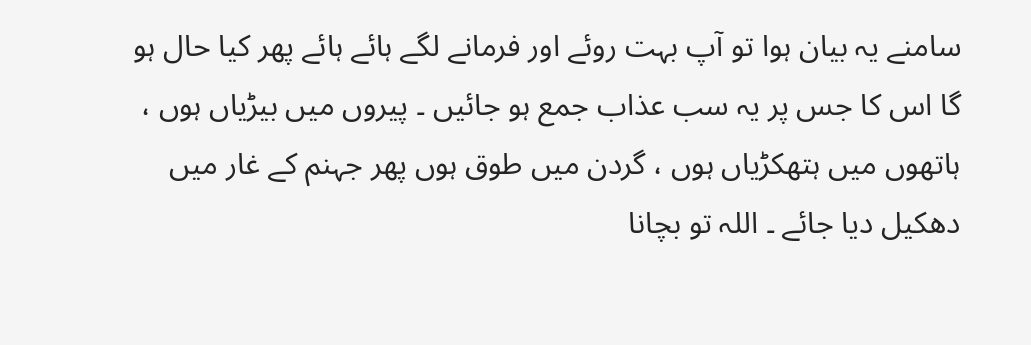سامنے یہ بیان ہوا تو آپ بہت روئے اور فرمانے لگے ہائے ہائے پھر کیا حال ہو گا اس کا جس پر یہ سب عذاب جمع ہو جائیں ۔ پیروں میں بیڑیاں ہوں ، ہاتھوں میں ہتھکڑیاں ہوں ، گردن میں طوق ہوں پھر جہنم کے غار میں دھکیل دیا جائے ۔ اللہ تو بچانا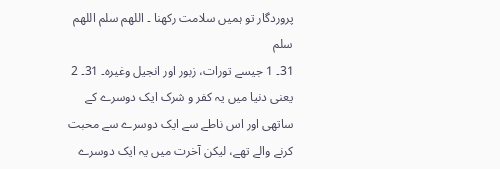پروردگار تو ہمیں سلامت رکھنا ۔ اللھم سلم اللھم سلم
31۔ 1 جیسے تورات، زبور اور انجیل وغیرہ۔ 31۔ 2 یعنی دنیا میں یہ کفر و شرک ایک دوسرے کے ساتھی اور اس ناطے سے ایک دوسرے سے محبت کرنے والے تھے، لیکن آخرت میں یہ ایک دوسرے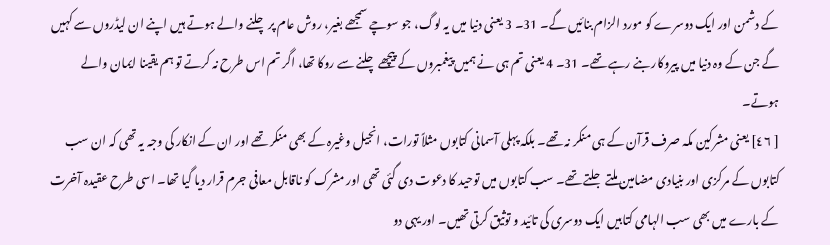کے دشمن اور ایک دوسرے کو مورد الزام بنائیں گے۔ 31۔ 3 یعنی دنیا میں یہ لوگ، جو سوچے سمجھے بغیر، روش عام پر چلنے والے ہوتے ہیں اپنے ان لیڈروں سے کہیں گے جن کے وہ دنیا میں پیروکار بنے رہے تھے۔ 31۔ 4 یعنی تم ہی نے ہمیں پیغمبروں کے پیچھے چلنے سے روکا تھا، اگر تم اس طرح نہ کرتے تو ہم یقینا ایمان والے ہوتے۔
[ ٤٦] یعنی مشرکین مکہ صرف قرآن کے ہی منکر نہ تھے۔ بلکہ پہلی آسمانی کتابوں مثلاً تورات، انجیل وغیرہ کے بھی منکر تھے اور ان کے انکار کی وجہ یہ تھی کہ ان سب کتابوں کے مرکزی اور بنیادی مضامین ملتے جلتے تھے۔ سب کتابوں میں توحید کا دعوت دی گئی تھی اور مشرک کو ناقابل معافی جرم قرار دیا گیا تھا۔ اسی طرح عقیدہ آخرت کے بارے میں بھی سب الہامی کتابیں ایک دوسری کی تائید و توثیق کرتی تھیں۔ اور یہی دو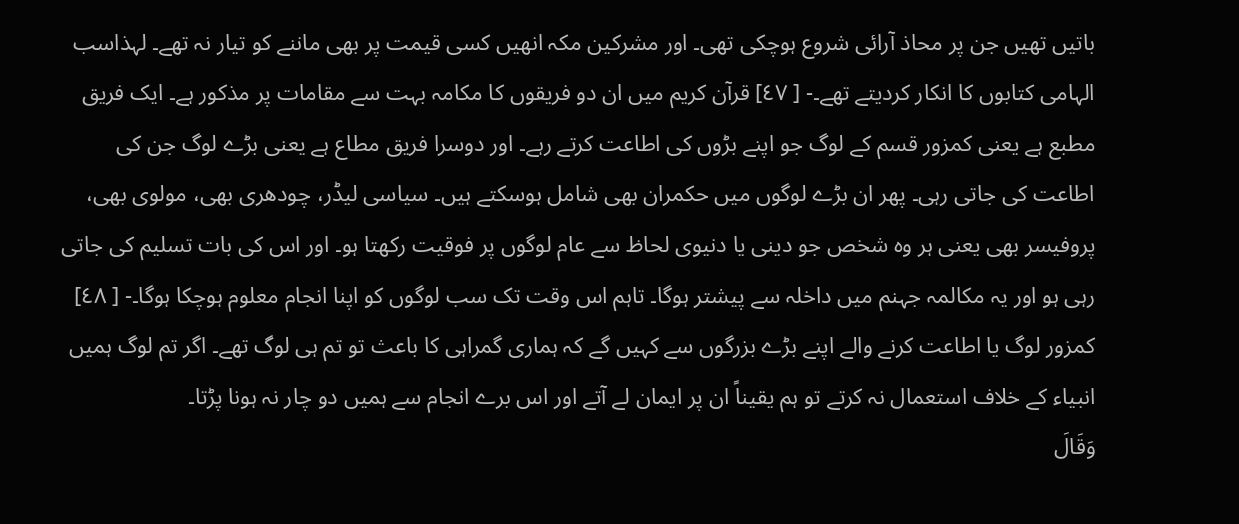باتیں تھیں جن پر محاذ آرائی شروع ہوچکی تھی۔ اور مشرکین مکہ انھیں کسی قیمت پر بھی ماننے کو تیار نہ تھے۔ لہذاسب الہامی کتابوں کا انکار کردیتے تھے۔- [ ٤٧] قرآن کریم میں ان دو فریقوں کا مکامہ بہت سے مقامات پر مذکور ہے۔ ایک فریق مطبع ہے یعنی کمزور قسم کے لوگ جو اپنے بڑوں کی اطاعت کرتے رہے۔ اور دوسرا فریق مطاع ہے یعنی بڑے لوگ جن کی اطاعت کی جاتی رہی۔ پھر ان بڑے لوگوں میں حکمران بھی شامل ہوسکتے ہیں۔ سیاسی لیڈر، چودھری بھی، مولوی بھی، پروفیسر بھی یعنی ہر وہ شخص جو دینی یا دنیوی لحاظ سے عام لوگوں پر فوقیت رکھتا ہو۔ اور اس کی بات تسلیم کی جاتی رہی ہو اور یہ مکالمہ جہنم میں داخلہ سے پیشتر ہوگا۔ تاہم اس وقت تک سب لوگوں کو اپنا انجام معلوم ہوچکا ہوگا۔- [ ٤٨] کمزور لوگ یا اطاعت کرنے والے اپنے بڑے بزرگوں سے کہیں گے کہ ہماری گمراہی کا باعث تو تم ہی لوگ تھے۔ اگر تم لوگ ہمیں انبیاء کے خلاف استعمال نہ کرتے تو ہم یقیناً ان پر ایمان لے آتے اور اس برے انجام سے ہمیں دو چار نہ ہونا پڑتا۔
وَقَالَ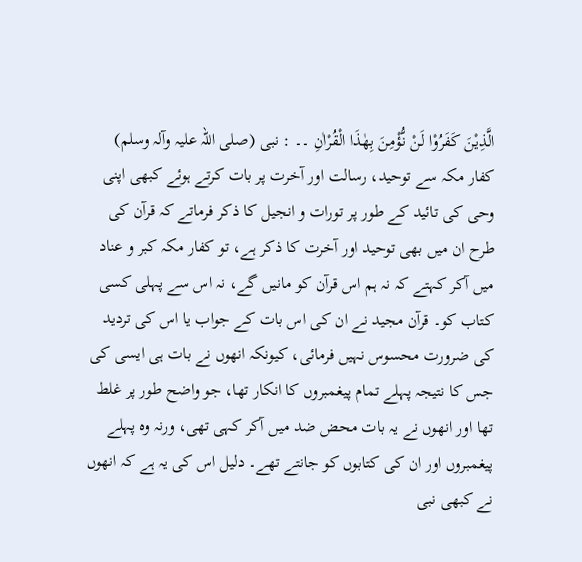الَّذِيْنَ كَفَرُوْا لَنْ نُّؤْمِنَ بِھٰذَا الْقُرْاٰنِ ۔۔ : نبی (صلی اللہ علیہ وآلہ وسلم) کفار مکہ سے توحید، رسالت اور آخرت پر بات کرتے ہوئے کبھی اپنی وحی کی تائید کے طور پر تورات و انجیل کا ذکر فرماتے کہ قرآن کی طرح ان میں بھی توحید اور آخرت کا ذکر ہے، تو کفار مکہ کبر و عناد میں آکر کہتے کہ نہ ہم اس قرآن کو مانیں گے، نہ اس سے پہلی کسی کتاب کو۔ قرآن مجید نے ان کی اس بات کے جواب یا اس کی تردید کی ضرورت محسوس نہیں فرمائی، کیونکہ انھوں نے بات ہی ایسی کی جس کا نتیجہ پہلے تمام پیغمبروں کا انکار تھا، جو واضح طور پر غلط تھا اور انھوں نے یہ بات محض ضد میں آکر کہی تھی، ورنہ وہ پہلے پیغمبروں اور ان کی کتابوں کو جانتے تھے۔ دلیل اس کی یہ ہے کہ انھوں نے کبھی نبی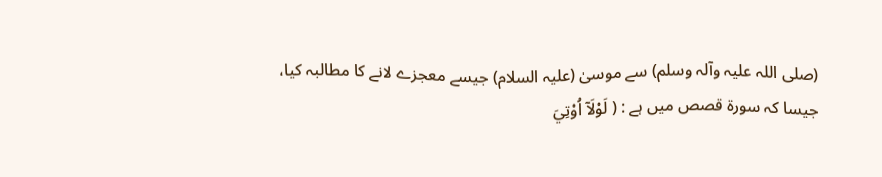(صلی اللہ علیہ وآلہ وسلم) سے موسیٰ (علیہ السلام) جیسے معجزے لانے کا مطالبہ کیا، جیسا کہ سورة قصص میں ہے : ( لَوْلَآ اُوْتِيَ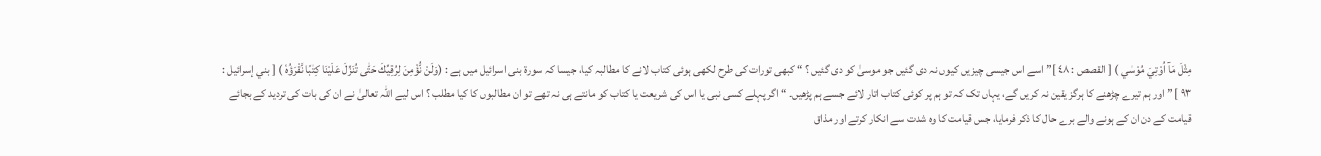مِثْلَ مَآ اُوْتِيَ مُوْسٰي ) [ القصص : ٤٨ ]” اسے اس جیسی چیزیں کیوں نہ دی گئیں جو موسیٰ کو دی گئیں ؟ “ کبھی تورات کی طرح لکھی ہوئی کتاب لانے کا مطالبہ کیا، جیسا کہ سورة بنی اسرائیل میں ہے : (وَلَنْ نُّؤْمِنَ لِرُقِيِّكَ حَتّٰى تُنَزِّلَ عَلَيْنَا كِتٰبًا نَّقْرَؤُهٗ ) [ بني إسرائیل : ٩٣ ] ” اور ہم تیرے چڑھنے کا ہرگز یقین نہ کریں گے، یہاں تک کہ تو ہم پر کوئی کتاب اتار لائے جسے ہم پڑھیں۔ “ اگر پہلے کسی نبی یا اس کی شریعت یا کتاب کو مانتے ہی نہ تھے تو ان مطالبوں کا کیا مطلب ؟ اس لیے اللہ تعالیٰ نے ان کی بات کی تردید کے بجائے قیامت کے دن ان کے ہونے والے برے حال کا ذکر فرمایا، جس قیامت کا وہ شدت سے انکار کرتے اور مذاق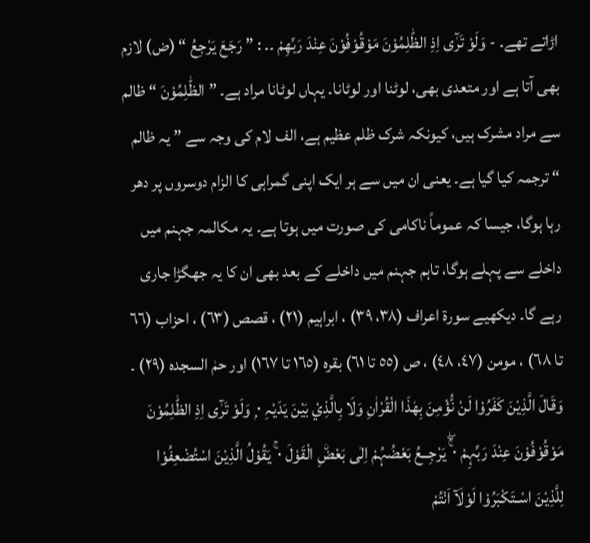اڑاتے تھے۔ - وَلَوْ تَرٰٓى اِذِ الظّٰلِمُوْنَ مَوْقُوْفُوْنَ عِنْدَ رَبِّهِمْ ۔۔ : ” رَجَعَ یَرْجِعُ “ (ض) لازم بھی آتا ہے اور متعدی بھی، لوٹنا اور لوٹانا۔ یہاں لوٹانا مراد ہے۔ ” الظّٰلِمُوْنَ “ ظالم سے مراد مشرک ہیں، کیونکہ شرک ظلم عظیم ہے، الف لام کی وجہ سے ” یہ ظالم “ ترجمہ کیا گیا ہے۔ یعنی ان میں سے ہر ایک اپنی گمراہی کا الزام دوسروں پر دھر رہا ہوگا، جیسا کہ عموماً ناکامی کی صورت میں ہوتا ہے۔ یہ مکالمہ جہنم میں داخلے سے پہلے ہوگا، تاہم جہنم میں داخلے کے بعد بھی ان کا یہ جھگڑا جاری رہے گا۔ دیکھیے سورة اعراف (٣٨، ٣٩) ، ابراہیم (٢١) ، قصص (٦٣) ، احزاب (٦٦ تا ٦٨) ، مومن (٤٧، ٤٨) ، ص (٥٥ تا ٦١) بقرہ (١٦٥ تا ١٦٧) اور حمٰ السجدہ (٢٩) ۔
وَقَالَ الَّذِيْنَ كَفَرُوْا لَنْ نُّؤْمِنَ بِھٰذَا الْقُرْاٰنِ وَلَا بِالَّذِيْ بَيْنَ يَدَيْہِ ٠ ۭ وَلَوْ تَرٰٓى اِذِ الظّٰلِمُوْنَ مَوْقُوْفُوْنَ عِنْدَ رَبِّہِمْ ٠ ۚۖ يَرْجِــعُ بَعْضُہُمْ اِلٰى بَعْضِۨ الْقَوْلَ ٠ ۚ يَقُوْلُ الَّذِيْنَ اسْتُضْعِفُوْا لِلَّذِيْنَ اسْـتَكْبَرُوْا لَوْلَآ اَنْتُمْ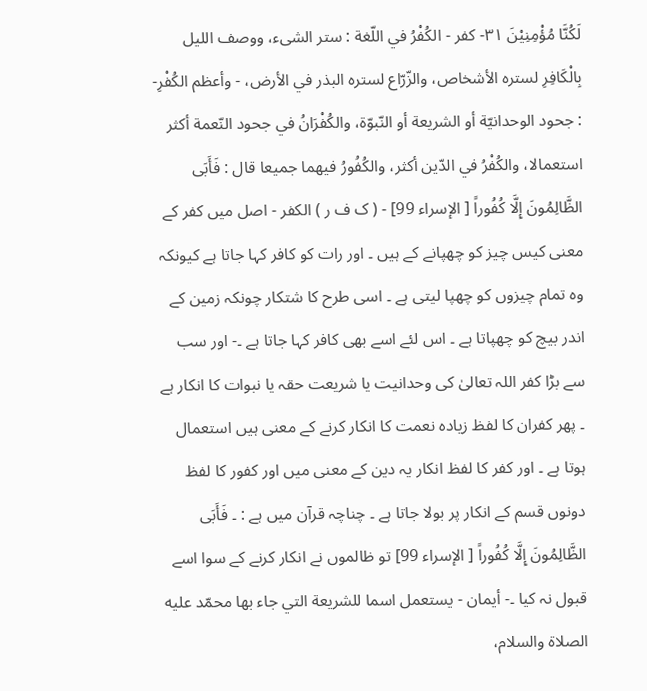لَكُنَّا مُؤْمِنِيْنَ ٣١- كفر - الكُفْرُ في اللّغة : ستر الشیء، ووصف اللیل بِالْكَافِرِ لستره الأشخاص، والزّرّاع لستره البذر في الأرض، - وأعظم الكُفْرِ- : جحود الوحدانيّة أو الشریعة أو النّبوّة، والکُفْرَانُ في جحود النّعمة أكثر استعمالا، والکُفْرُ في الدّين أكثر، والکُفُورُ فيهما جمیعا قال : فَأَبَى الظَّالِمُونَ إِلَّا كُفُوراً [ الإسراء 99] - ( ک ف ر ) الکفر - اصل میں کفر کے معنی کیس چیز کو چھپانے کے ہیں ۔ اور رات کو کافر کہا جاتا ہے کیونکہ وہ تمام چیزوں کو چھپا لیتی ہے ۔ اسی طرح کا شتکار چونکہ زمین کے اندر بیچ کو چھپاتا ہے ۔ اس لئے اسے بھی کافر کہا جاتا ہے ۔- اور سب سے بڑا کفر اللہ تعالیٰ کی وحدانیت یا شریعت حقہ یا نبوات کا انکار ہے ۔ پھر کفران کا لفظ زیادہ نعمت کا انکار کرنے کے معنی ہیں استعمال ہوتا ہے ۔ اور کفر کا لفظ انکار یہ دین کے معنی میں اور کفور کا لفظ دونوں قسم کے انکار پر بولا جاتا ہے ۔ چناچہ قرآن میں ہے : ۔ فَأَبَى الظَّالِمُونَ إِلَّا كُفُوراً [ الإسراء 99] تو ظالموں نے انکار کرنے کے سوا اسے قبول نہ کیا ۔- أیمان - يستعمل اسما للشریعة التي جاء بها محمّد عليه الصلاة والسلام،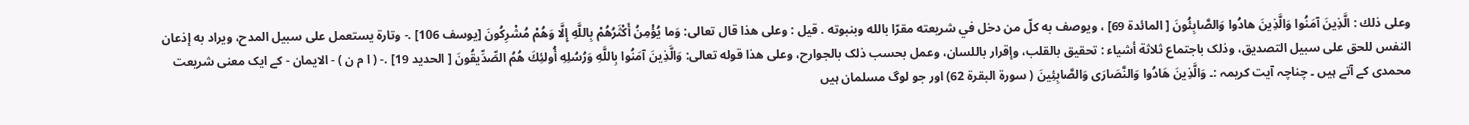وعلی ذلك : الَّذِينَ آمَنُوا وَالَّذِينَ هادُوا وَالصَّابِئُونَ [ المائدة 69] ، ويوصف به كلّ من دخل في شریعته مقرّا بالله وبنبوته . قيل : وعلی هذا قال تعالی: وَما يُؤْمِنُ أَكْثَرُهُمْ بِاللَّهِ إِلَّا وَهُمْ مُشْرِكُونَ [يوسف 106] .- وتارة يستعمل علی سبیل المدح، ويراد به إذعان النفس للحق علی سبیل التصدیق، وذلک باجتماع ثلاثة أشياء : تحقیق بالقلب، وإقرار باللسان، وعمل بحسب ذلک بالجوارح، وعلی هذا قوله تعالی: وَالَّذِينَ آمَنُوا بِاللَّهِ وَرُسُلِهِ أُولئِكَ هُمُ الصِّدِّيقُونَ [ الحدید 19] .- ( ا م ن ) - الایمان - کے ایک معنی شریعت محمدی کے آتے ہیں ۔ چناچہ آیت کریمہ :۔ وَالَّذِينَ هَادُوا وَالنَّصَارَى وَالصَّابِئِينَ ( سورة البقرة 62) اور جو لوگ مسلمان ہیں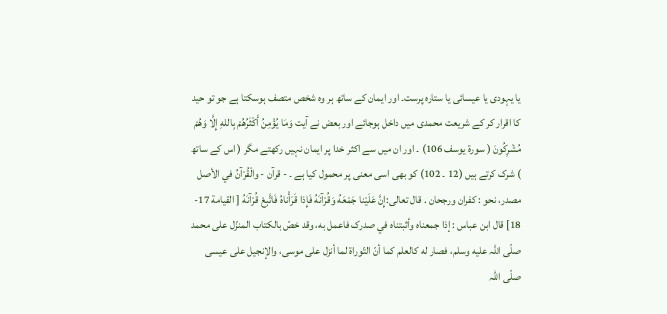یا یہودی یا عیسائی یا ستارہ پرست۔ اور ایمان کے ساتھ ہر وہ شخص متصف ہوسکتا ہے جو تو حید کا اقرار کر کے شریعت محمدی میں داخل ہوجائے اور بعض نے آیت وَمَا يُؤْمِنُ أَكْثَرُهُمْ بِاللهِ إِلَّا وَهُمْ مُشْرِكُونَ ( سورة يوسف 106) ۔ اور ان میں سے اکثر خدا پر ایمان نہیں رکھتے مگر ( اس کے ساتھ ) شرک کرتے ہیں (12 ۔ 102) کو بھی اسی معنی پر محمول کیا ہے ۔ - قرآن - والْقُرْآنُ في الأصل مصدر، نحو : کفران ورجحان . قال تعالی:إِنَّ عَلَيْنا جَمْعَهُ وَقُرْآنَهُ فَإِذا قَرَأْناهُ فَاتَّبِعْ قُرْآنَهُ [ القیامة 17- 18] قال ابن عباس : إذا جمعناه وأثبتناه في صدرک فاعمل به، وقد خصّ بالکتاب المنزّل علی محمد صلّى اللہ عليه وسلم، فصار له کالعلم کما أنّ التّوراة لما أنزل علی موسی، والإنجیل علی عيسى صلّى اللہ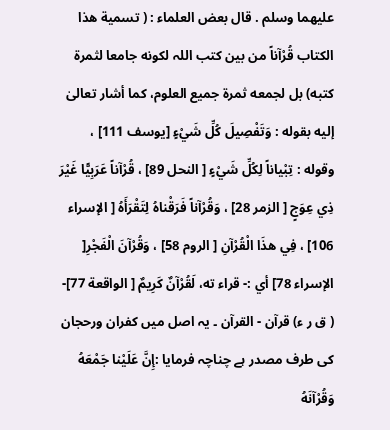عليهما وسلم . قال بعض العلماء : ( تسمية هذا الکتاب قُرْآناً من بين كتب اللہ لکونه جامعا لثمرة كتبه) بل لجمعه ثمرة جمیع العلوم، كما أشار تعالیٰ إليه بقوله : وَتَفْصِيلَ كُلِّ شَيْءٍ [يوسف 111] ، وقوله : تِبْياناً لِكُلِّ شَيْءٍ [ النحل 89] ، قُرْآناً عَرَبِيًّا غَيْرَ ذِي عِوَجٍ [ الزمر 28] ، وَقُرْآناً فَرَقْناهُ لِتَقْرَأَهُ [ الإسراء 106] ، فِي هذَا الْقُرْآنِ [ الروم 58] ، وَقُرْآنَ الْفَجْرِ[ الإسراء 78] أي :- قراء ته، لَقُرْآنٌ كَرِيمٌ [ الواقعة 77]- ( ق ر ء) قرآن - القرآن ۔ یہ اصل میں کفران ورحجان کی طرف مصدر ہے چناچہ فرمایا :إِنَّ عَلَيْنا جَمْعَهُ وَقُرْآنَهُ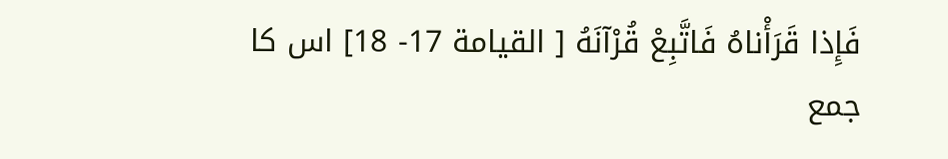فَإِذا قَرَأْناهُ فَاتَّبِعْ قُرْآنَهُ [ القیامة 17- 18] اس کا جمع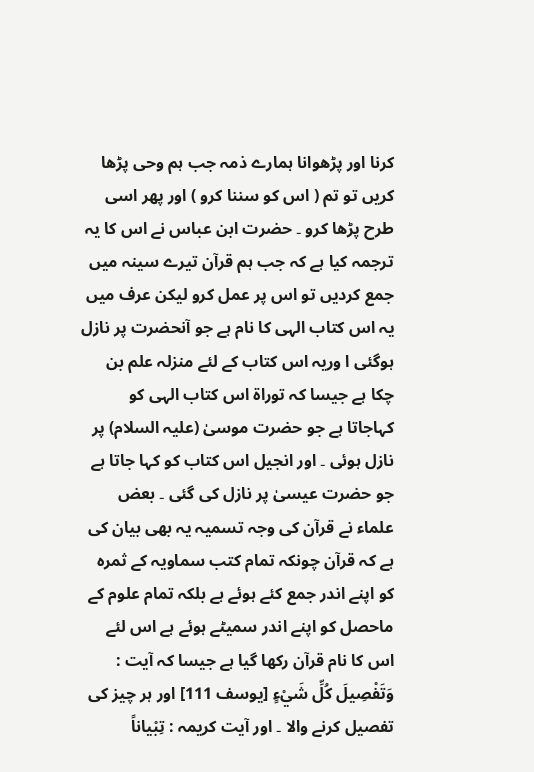کرنا اور پڑھوانا ہمارے ذمہ جب ہم وحی پڑھا کریں تو تم ( اس کو سننا کرو ) اور پھر اسی طرح پڑھا کرو ۔ حضرت ابن عباس نے اس کا یہ ترجمہ کیا ہے کہ جب ہم قرآن تیرے سینہ میں جمع کردیں تو اس پر عمل کرو لیکن عرف میں یہ اس کتاب الہی کا نام ہے جو آنحضرت پر نازل ہوگئی ا وریہ اس کتاب کے لئے منزلہ علم بن چکا ہے جیسا کہ توراۃ اس کتاب الہی کو کہاجاتا ہے جو حضرت موسیٰ (علیہ السلام) پر نازل ہوئی ۔ اور انجیل اس کتاب کو کہا جاتا ہے جو حضرت عیسیٰ پر نازل کی گئی ۔ بعض علماء نے قرآن کی وجہ تسمیہ یہ بھی بیان کی ہے کہ قرآن چونکہ تمام کتب سماویہ کے ثمرہ کو اپنے اندر جمع کئے ہوئے ہے بلکہ تمام علوم کے ماحصل کو اپنے اندر سمیٹے ہوئے ہے اس لئے اس کا نام قرآن رکھا گیا ہے جیسا کہ آیت : وَتَفْصِيلَ كُلِّ شَيْءٍ [يوسف 111] اور ہر چیز کی تفصیل کرنے والا ۔ اور آیت کریمہ : تِبْياناً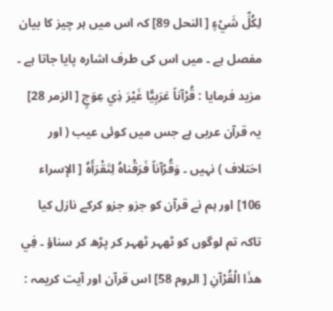لِكُلِّ شَيْءٍ [ النحل 89] کہ اس میں ہر چیز کا بیان مفصل ہے ۔ میں اس کی طرف اشارہ پایا جاتا ہے ۔ مزید فرمایا : قُرْآناً عَرَبِيًّا غَيْرَ ذِي عِوَجٍ [ الزمر 28] یہ قرآن عربی ہے جس میں کوئی عیب ( اور اختلاف ) نہیں ۔ وَقُرْآناً فَرَقْناهُ لِتَقْرَأَهُ [ الإسراء 106] اور ہم نے قرآن کو جزو جزو کرکے نازل کیا تاکہ تم لوگوں کو ٹھہر ٹھہر کر پڑھ کر سناؤ ۔ فِي هذَا الْقُرْآنِ [ الروم 58] اس قرآن اور آیت کریمہ :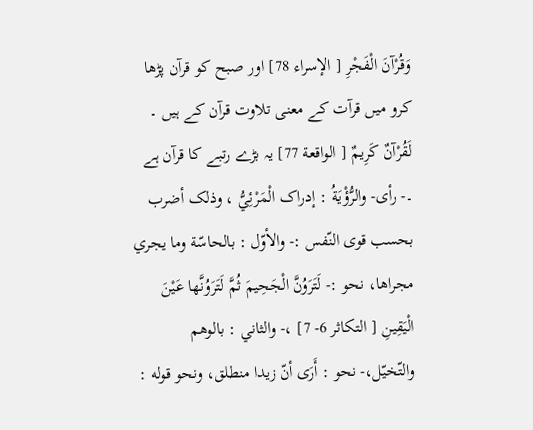وَقُرْآنَ الْفَجْرِ [ الإسراء 78] اور صبح کو قرآن پڑھا کرو میں قرآت کے معنی تلاوت قرآن کے ہیں ۔ لَقُرْآنٌ كَرِيمٌ [ الواقعة 77] یہ بڑے رتبے کا قرآن ہے ۔- رأى- والرُّؤْيَةُ : إدراک الْمَرْئِيُّ ، وذلک أضرب بحسب قوی النّفس :- والأوّل : بالحاسّة وما يجري مجراها، نحو :- لَتَرَوُنَّ الْجَحِيمَ ثُمَّ لَتَرَوُنَّها عَيْنَ الْيَقِينِ [ التکاثر 6- 7] ،- والثاني : بالوهم والتّخيّل،- نحو : أَرَى أنّ زيدا منطلق، ونحو قوله :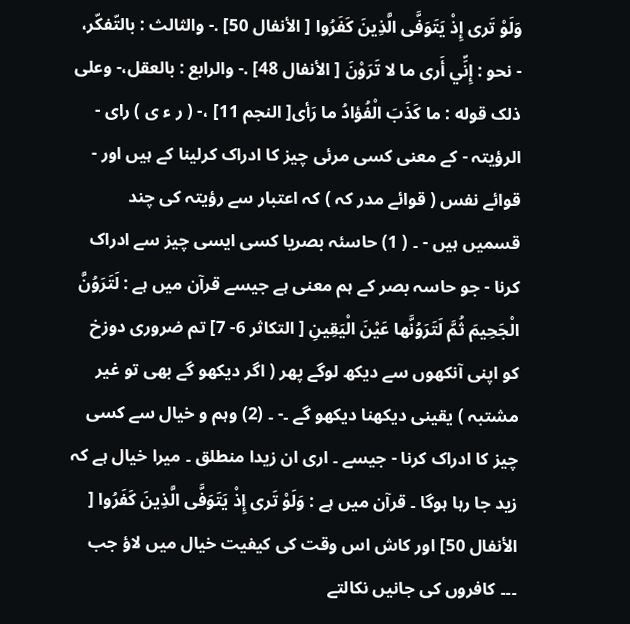وَلَوْ تَرى إِذْ يَتَوَفَّى الَّذِينَ كَفَرُوا [ الأنفال 50] .- والثالث : بالتّفكّر، - نحو : إِنِّي أَرى ما لا تَرَوْنَ [ الأنفال 48] .- والرابع : بالعقل،- وعلی ذلک قوله : ما كَذَبَ الْفُؤادُ ما رَأى[ النجم 11] ،- ( ر ء ی ) رای - الرؤیتہ - کے معنی کسی مرئی چیز کا ادراک کرلینا کے ہیں اور - قوائے نفس ( قوائے مدر کہ ) کہ اعتبار سے رؤیتہ کی چند قسمیں ہیں - ۔ ( 1) حاسئہ بصریا کسی ایسی چیز سے ادراک کرنا - جو حاسہ بصر کے ہم معنی ہے جیسے قرآن میں ہے : لَتَرَوُنَّ الْجَحِيمَ ثُمَّ لَتَرَوُنَّها عَيْنَ الْيَقِينِ [ التکاثر 6- 7] تم ضروری دوزخ کو اپنی آنکھوں سے دیکھ لوگے پھر ( اگر دیکھو گے بھی تو غیر مشتبہ ) یقینی دیکھنا دیکھو گے ۔- ۔ (2) وہم و خیال سے کسی چیز کا ادراک کرنا - جیسے ۔ اری ان زیدا منطلق ۔ میرا خیال ہے کہ زید جا رہا ہوگا ۔ قرآن میں ہے : وَلَوْ تَرى إِذْ يَتَوَفَّى الَّذِينَ كَفَرُوا [ الأنفال 50] اور کاش اس وقت کی کیفیت خیال میں لاؤ جب ۔۔۔ کافروں کی جانیں نکالتے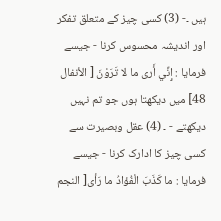ہیں ۔- (3) کسی چیز کے متعلق تفکر اور اندیشہ محسوس کرنا - جیسے فرمایا : إِنِّي أَرى ما لا تَرَوْنَ [ الأنفال 48] میں دیکھتا ہوں جو تم نہیں دیکھتے - ۔ (4) عقل وبصیرت سے کسی چیز کا ادارک کرنا - جیسے فرمایا : ما كَذَبَ الْفُؤادُ ما رَأى[ النجم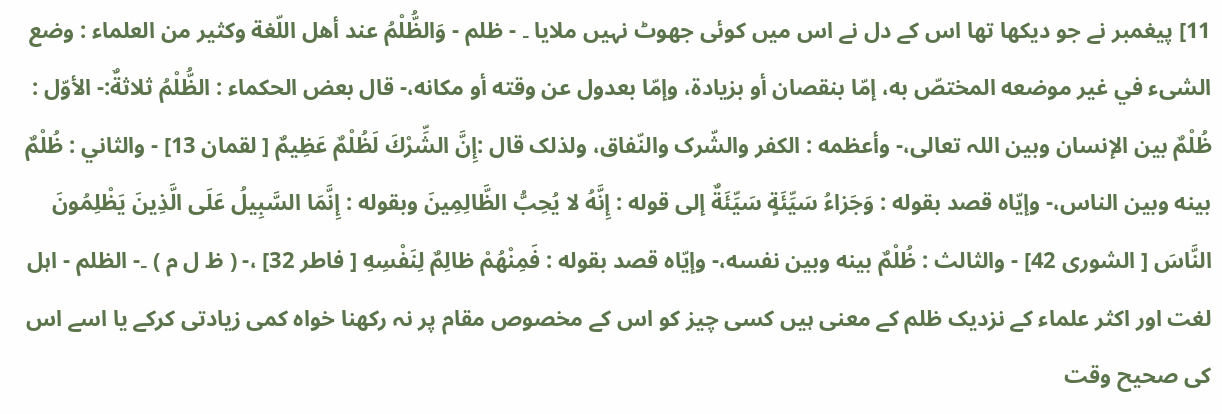11] پیغمبر نے جو دیکھا تھا اس کے دل نے اس میں کوئی جھوٹ نہیں ملایا ۔ - ظلم - وَالظُّلْمُ عند أهل اللّغة وكثير من العلماء : وضع الشیء في غير موضعه المختصّ به، إمّا بنقصان أو بزیادة، وإمّا بعدول عن وقته أو مکانه،- قال بعض الحکماء : الظُّلْمُ ثلاثةٌ:- الأوّل : ظُلْمٌ بين الإنسان وبین اللہ تعالی،- وأعظمه : الکفر والشّرک والنّفاق، ولذلک قال :إِنَّ الشِّرْكَ لَظُلْمٌ عَظِيمٌ [ لقمان 13] - والثاني : ظُلْمٌ بينه وبین الناس،- وإيّاه قصد بقوله : وَجَزاءُ سَيِّئَةٍ سَيِّئَةٌ إلى قوله : إِنَّهُ لا يُحِبُّ الظَّالِمِينَ وبقوله : إِنَّمَا السَّبِيلُ عَلَى الَّذِينَ يَظْلِمُونَ النَّاسَ [ الشوری 42] - والثالث : ظُلْمٌ بينه وبین نفسه،- وإيّاه قصد بقوله : فَمِنْهُمْ ظالِمٌ لِنَفْسِهِ [ فاطر 32] ،- ( ظ ل م ) ۔- الظلم - اہل لغت اور اکثر علماء کے نزدیک ظلم کے معنی ہیں کسی چیز کو اس کے مخصوص مقام پر نہ رکھنا خواہ کمی زیادتی کرکے یا اسے اس کی صحیح وقت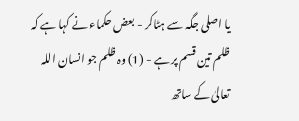یا اصلی جگہ سے ہٹاکر - بعض حکماء نے کہا ہے کہ ظلم تین قسم پر ہے - (1) وہ ظلم جو انسان اللہ تعالیٰ کے ساتھ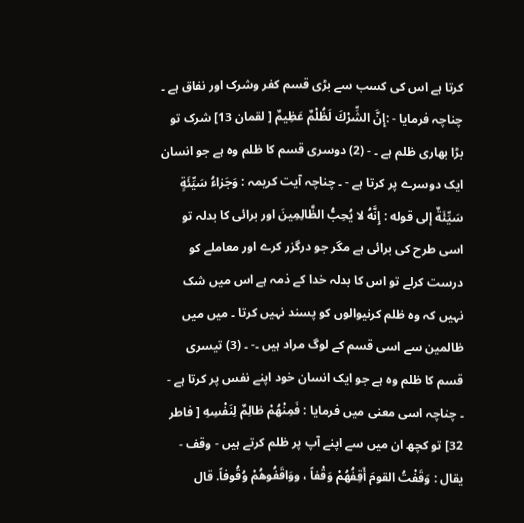کرتا ہے اس کی کسب سے بڑی قسم کفر وشرک اور نفاق ہے ۔ چناچہ فرمایا - :إِنَّ الشِّرْكَ لَظُلْمٌ عَظِيمٌ [ لقمان 13] شرک تو بڑا بھاری ظلم ہے ۔ - (2) دوسری قسم کا ظلم وہ ہے جو انسان ایک دوسرے پر کرتا ہے - ۔ چناچہ آیت کریمہ : وَجَزاءُ سَيِّئَةٍ سَيِّئَةٌ إلى قوله : إِنَّهُ لا يُحِبُّ الظَّالِمِينَ اور برائی کا بدلہ تو اسی طرح کی برائی ہے مگر جو درگزر کرے اور معاملے کو درست کرلے تو اس کا بدلہ خدا کے ذمہ ہے اس میں شک نہیں کہ وہ ظلم کرنیوالوں کو پسند نہیں کرتا ۔ میں میں ظالمین سے اسی قسم کے لوگ مراد ہیں ۔- ۔ (3) تیسری قسم کا ظلم وہ ہے جو ایک انسان خود اپنے نفس پر کرتا ہے - ۔ چناچہ اسی معنی میں فرمایا : فَمِنْهُمْ ظالِمٌ لِنَفْسِهِ [ فاطر 32] تو کچھ ان میں سے اپنے آپ پر ظلم کرتے ہیں - وقف - يقال : وَقَفْتُ القومَ أَقِفُهُمْ وَقْفاً ، ووَاقَفُوهُمْ وُقُوفاً. قال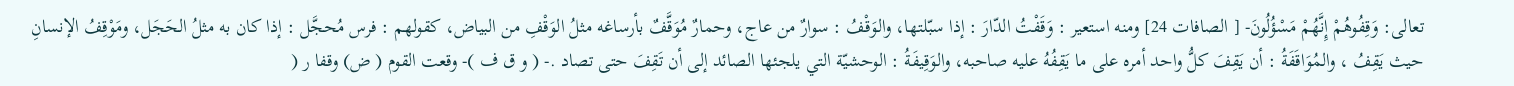تعالی: وَقِفُوهُمْ إِنَّهُمْ مَسْؤُلُونَ- [ الصافات 24] ومنه استعیر : وَقَفْتُ الدّارَ : إذا سبّلتها، والوَقْفُ : سوارٌ من عاج، وحمارٌ مُوَقَّفٌ بأرساغه مثلُ الوَقْفِ من البیاض، کقولهم : فرس مُحجَّل : إذا کان به مثلُ الحَجَل، ومَوْقِفُ الإنسانِ حيث يَقِفُ ، والمُوَاقَفَةُ : أن يَقِفَ كلُّ واحد أمره علی ما يَقِفُهُ عليه صاحبه، والوَقِيفَةُ : الوحشيّة التي يلجئها الصائد إلى أن تَقِفَ حتی تصاد .- ( و ق ف )- وقعت القوم ( ض) وقفا ر (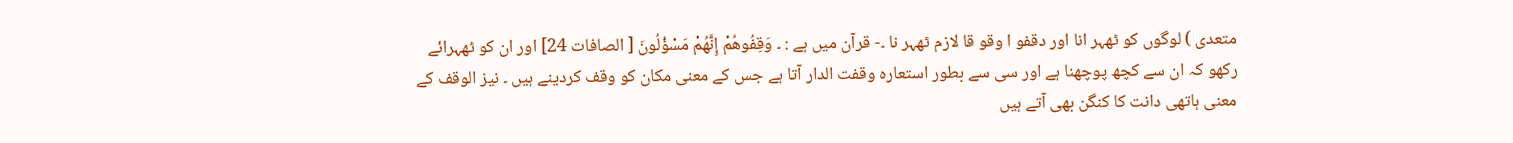متعدی ) لوگوں کو ٹھہر انا اور دقفو ا وقو قا لازم ٹھہر نا ۔- قرآن میں ہے : ۔ وَقِفُوهُمْ إِنَّهُمْ مَسْؤُلُونَ [ الصافات 24] اور ان کو ٹھہرائے رکھو کہ ان سے کچھ پوچھنا ہے اور سی سے بطور استعارہ وقفت الدار آتا ہے جس کے معنی مکان کو وقف کردینے ہیں ۔ نیز الوقف کے معنی ہاتھی دانت کا کنگن بھی آتے ہیں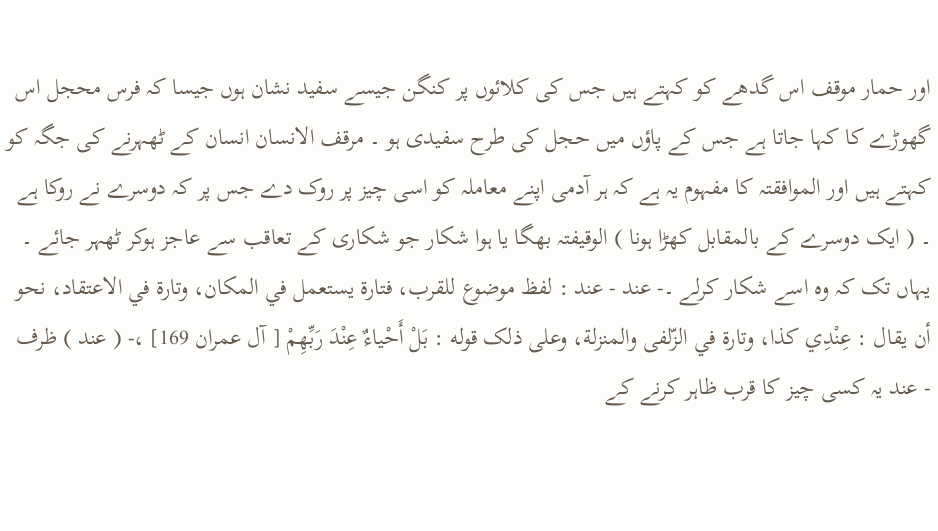اور حمار موقف اس گدھے کو کہتے ہیں جس کی کلائوں پر کنگن جیسے سفید نشان ہوں جیسا کہ فرس محجل اس گھوڑے کا کہا جاتا ہے جس کے پاؤں میں حجل کی طرح سفیدی ہو ۔ مرقف الانسان انسان کے ٹھہرنے کی جگہ کو کہتے ہیں اور الموافقتہ کا مفہوم یہ ہے کہ ہر آدمی اپنے معاملہ کو اسی چیز پر روک دے جس پر کہ دوسرے نے روکا ہے ۔ ( ایک دوسرے کے بالمقابل کھڑا ہونا ) الوقیفتہ بھگا یا ہوا شکار جو شکاری کے تعاقب سے عاجز ہوکر ٹھہر جائے ۔ یہاں تک کہ وہ اسے شکار کرلے ۔- عند - عند : لفظ موضوع للقرب، فتارة يستعمل في المکان، وتارة في الاعتقاد، نحو أن يقال : عِنْدِي كذا، وتارة في الزّلفی والمنزلة، وعلی ذلک قوله : بَلْ أَحْياءٌ عِنْدَ رَبِّهِمْ [ آل عمران 169] ،- ( عند ) ظرف - عند یہ کسی چیز کا قرب ظاہر کرنے کے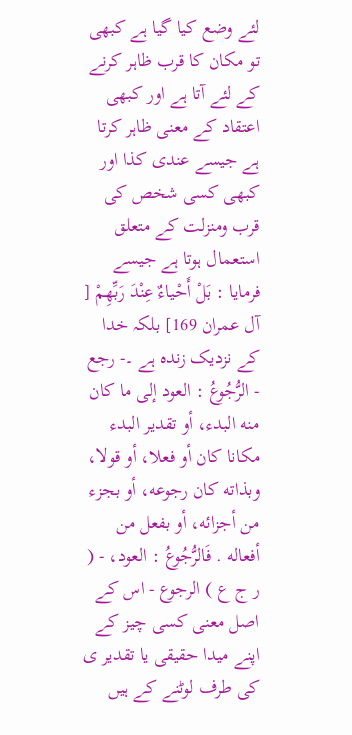لئے وضع کیا گیا ہے کبھی تو مکان کا قرب ظاہر کرنے کے لئے آتا ہے اور کبھی اعتقاد کے معنی ظاہر کرتا ہے جیسے عندی کذا اور کبھی کسی شخص کی قرب ومنزلت کے متعلق استعمال ہوتا ہے جیسے فرمایا : بَلْ أَحْياءٌ عِنْدَ رَبِّهِمْ [ آل عمران 169] بلکہ خدا کے نزدیک زندہ ہے ۔- رجع - الرُّجُوعُ : العود إلى ما کان منه البدء، أو تقدیر البدء مکانا کان أو فعلا، أو قولا، وبذاته کان رجوعه، أو بجزء من أجزائه، أو بفعل من أفعاله . فَالرُّجُوعُ : العود، - ( ر ج ع ) الرجوع - اس کے اصل معنی کسی چیز کے اپنے میدا حقیقی یا تقدیر ی کی طرف لوٹنے کے ہیں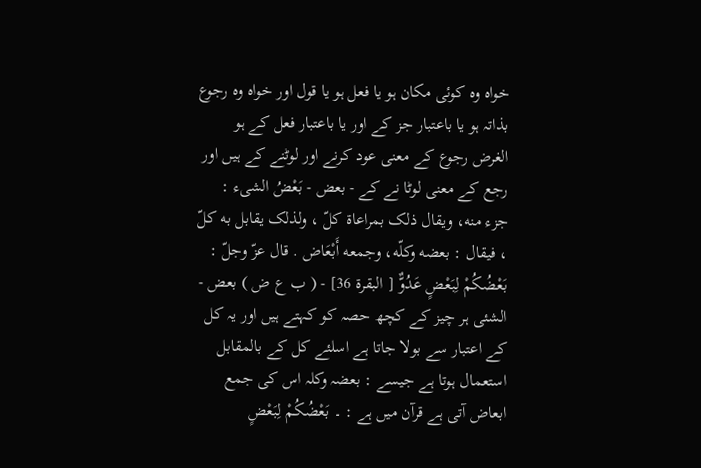خواہ وہ کوئی مکان ہو یا فعل ہو یا قول اور خواہ وہ رجوع بذاتہ ہو یا باعتبار جز کے اور یا باعتبار فعل کے ہو الغرض رجوع کے معنی عود کرنے اور لوٹنے کے ہیں اور رجع کے معنی لوٹا نے کے - بعض - بَعْضُ الشیء : جزء منه، ويقال ذلک بمراعاة كلّ ، ولذلک يقابل به كلّ ، فيقال : بعضه وكلّه، وجمعه أَبْعَاض . قال عزّ وجلّ : بَعْضُكُمْ لِبَعْضٍ عَدُوٌّ [ البقرة 36] - ( ب ع ض ) بعض - الشئی ہر چیز کے کچھ حصہ کو کہتے ہیں اور یہ کل کے اعتبار سے بولا جاتا ہے اسلئے کل کے بالمقابل استعمال ہوتا ہے جیسے : بعضہ وکلہ اس کی جمع ابعاض آتی ہے قرآن میں ہے : ۔ بَعْضُكُمْ لِبَعْضٍ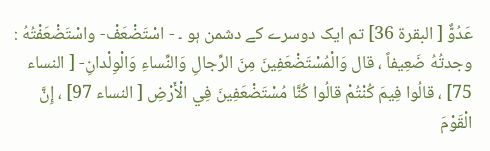عَدُوٌّ [ البقرة 36] تم ایک دوسرے کے دشمن ہو ۔ - اسْتَضْعَفْ- واسْتَضْعَفْتُهُ : وجدتُهُ ضَعِيفاً ، قال وَالْمُسْتَضْعَفِينَ مِنَ الرِّجالِ وَالنِّساءِ وَالْوِلْدانِ- [ النساء 75] ، قالُوا فِيمَ كُنْتُمْ قالُوا كُنَّا مُسْتَضْعَفِينَ فِي الْأَرْضِ [ النساء 97] ، إِنَّ الْقَوْمَ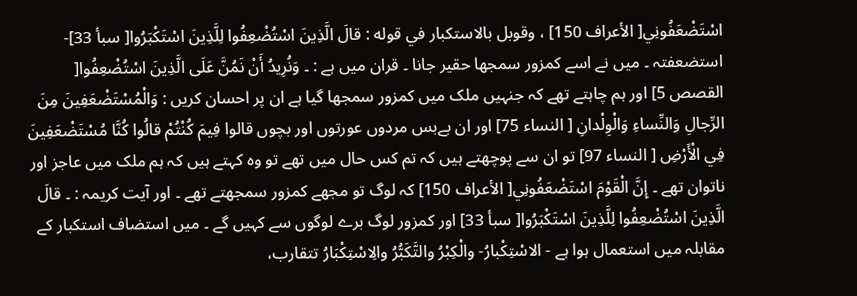اسْتَضْعَفُونِي[ الأعراف 150] ، وقوبل بالاستکبار في قوله : قالَ الَّذِينَ اسْتُضْعِفُوا لِلَّذِينَ اسْتَكْبَرُوا[ سبأ 33]- استضعفتہ ۔ میں نے اسے کمزور سمجھا حقیر جانا ۔ قران میں ہے : ۔ وَنُرِيدُ أَنْ نَمُنَّ عَلَى الَّذِينَ اسْتُضْعِفُوا[ القصص 5] اور ہم چاہتے تھے کہ جنہیں ملک میں کمزور سمجھا گیا ہے ان پر احسان کریں : وَالْمُسْتَضْعَفِينَ مِنَ الرِّجالِ وَالنِّساءِ وَالْوِلْدانِ [ النساء 75] اور ان بےبس مردوں عورتوں اور بچوں قالوا فِيمَ كُنْتُمْ قالُوا كُنَّا مُسْتَضْعَفِينَ فِي الْأَرْضِ [ النساء 97] تو ان سے پوچھتے ہیں کہ تم کس حال میں تھے تو وہ کہتے ہیں کہ ہم ملک میں عاجز اور ناتوان تھے ۔ إِنَّ الْقَوْمَ اسْتَضْعَفُونِي[ الأعراف 150] کہ لوگ تو مجھے کمزور سمجھتے تھے ۔ اور آیت کریمہ : ۔ قالَ الَّذِينَ اسْتُضْعِفُوا لِلَّذِينَ اسْتَكْبَرُوا[ سبأ 33] اور کمزور لوگ برے لوگوں سے کہیں گے ۔ میں استضاف استکبار کے مقابلہ میں استعمال ہوا ہے - الاسْتِكْبارُ- والْكِبْرُ والتَّكَبُّرُ والِاسْتِكْبَارُ تتقارب،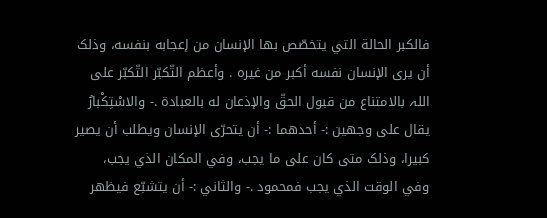فالکبر الحالة التي يتخصّص بها الإنسان من إعجابه بنفسه، وذلک أن يرى الإنسان نفسه أكبر من غيره . وأعظم التّكبّر التّكبّر علی اللہ بالامتناع من قبول الحقّ والإذعان له بالعبادة .- والاسْتِكْبارُ يقال علی وجهين :- أحدهما :- أن يتحرّى الإنسان ويطلب أن يصير كبيرا، وذلک متی کان علی ما يجب، وفي المکان الذي يجب، وفي الوقت الذي يجب فمحمود .- والثاني :- أن يتشبّع فيظهر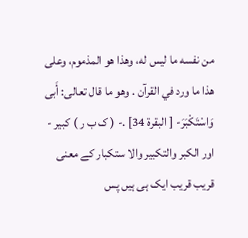من نفسه ما ليس له، وهذا هو المذموم، وعلی هذا ما ورد في القرآن . وهو ما قال تعالی: أَبى وَاسْتَكْبَرَ- [ البقرة 34] .- ( ک ب ر ) کبیر - اور الکبر والتکبیر والا ستکبار کے معنی قریب قریب ایک ہی ہیں پس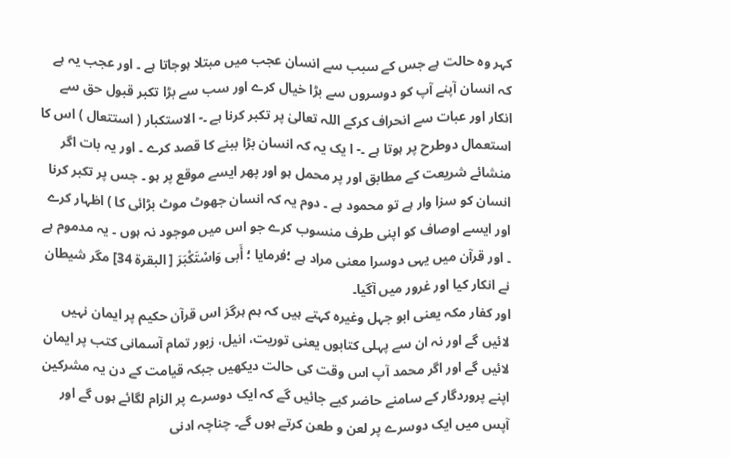کہر وہ حالت ہے جس کے سبب سے انسان عجب میں مبتلا ہوجاتا ہے ۔ اور عجب یہ ہے کہ انسان آپنے آپ کو دوسروں سے بڑا خیال کرے اور سب سے بڑا تکبر قبول حق سے انکار اور عبات سے انحراف کرکے اللہ تعالیٰ پر تکبر کرنا ہے ۔- الاستکبار ( استتعال ) اس کا استعمال دوطرح پر ہوتا ہے ۔- ا یک یہ کہ انسان بڑا ببنے کا قصد کرے ۔ اور یہ بات اگر منشائے شریعت کے مطابق اور پر محمل ہو اور پھر ایسے موقع پر ہو ۔ جس پر تکبر کرنا انسان کو سزا وار ہے تو محمود ہے ۔ دوم یہ کہ انسان جھوٹ موٹ بڑائی کا ) اظہار کرے اور ایسے اوصاف کو اپنی طرف منسوب کرے جو اس میں موجود نہ ہوں ۔ یہ مدموم ہے ۔ اور قرآن میں یہی دوسرا معنی مراد ہے ؛فرمایا ؛ أَبى وَاسْتَكْبَرَ [ البقرة 34] مگر شیطان نے انکار کیا اور غرور میں آگیا۔
اور کفار مکہ یعنی ابو جہل وغیرہ کہتے ہیں کہ ہم ہرگز اس قرآن حکیم پر ایمان نہیں لائیں گے اور نہ ان سے پہلی کتابوں یعنی توریت، انیل، زبور تمام آسمانی کتب پر ایمان لائیں گے اور اگر محمد آپ اس وقت کی حالت دیکھیں جبکہ قیامت کے دن یہ مشرکین اپنے پروردگار کے سامنے حاضر کیے جائیں گے کہ ایک دوسرے پر الزام لگائے ہوں گے اور آپس میں ایک دوسرے پر لعن و طعن کرتے ہوں گے۔ چناچہ ادنی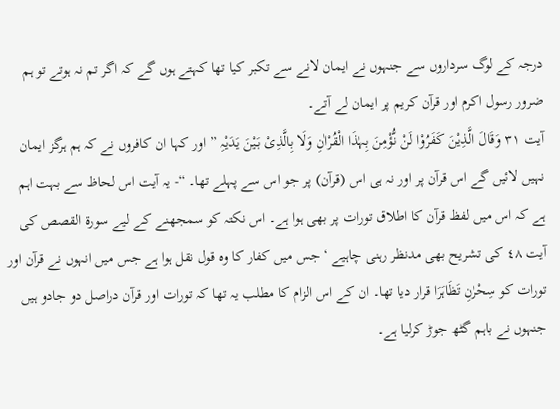درجہ کے لوگ سرداروں سے جنہوں نے ایمان لانے سے تکبر کیا تھا کہتے ہوں گے کہ اگر تم نہ ہوتے تو ہم ضرور رسول اکرم اور قرآن کریم پر ایمان لے آتے۔
آیت ٣١ وَقَالَ الَّذِیْنَ کَفَرُوْا لَنْ نُّؤْمِنَ بِہٰذَا الْقُرْاٰنِ وَلَا بِالَّذِیْ بَیْنَ یَدَیْہِ ” اور کہا ان کافروں نے کہ ہم ہرگز ایمان نہیں لائیں گے اس قرآن پر اور نہ ہی اس (قرآن) پر جو اس سے پہلے تھا۔ “- یہ آیت اس لحاظ سے بہت اہم ہے کہ اس میں لفظ قرآن کا اطلاق تورات پر بھی ہوا ہے۔ اس نکتہ کو سمجھنے کے لیے سورة القصص کی آیت ٤٨ کی تشریح بھی مدنظر رہنی چاہیے ‘ جس میں کفار کا وہ قول نقل ہوا ہے جس میں انہوں نے قرآن اور تورات کو سِحْرٰنِ تَظَاہَرَا قرار دیا تھا۔ ان کے اس الزام کا مطلب یہ تھا کہ تورات اور قرآن دراصل دو جادو ہیں جنہوں نے باہم گٹھ جوڑ کرلیا ہے۔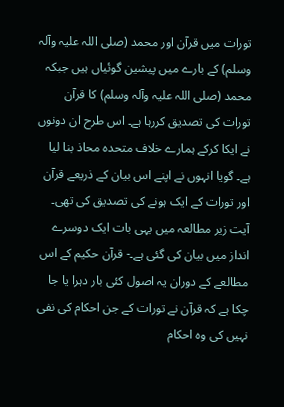تورات میں قرآن اور محمد (صلی اللہ علیہ وآلہ وسلم) کے بارے میں پیشین گوئیاں ہیں جبکہ محمد (صلی اللہ علیہ وآلہ وسلم) کا قرآن تورات کی تصدیق کررہا ہے۔ اس طرح ان دونوں نے ایکا کرکے ہمارے خلاف متحدہ محاذ بنا لیا ہے۔ گویا انہوں نے اپنے اس بیان کے ذریعے قرآن اور تورات کے ایک ہونے کی تصدیق کی تھی۔ آیت زیر مطالعہ میں یہی بات ایک دوسرے انداز میں بیان کی گئی ہے۔- قرآن حکیم کے اس مطالعے کے دوران یہ اصول کئی بار دہرا یا جا چکا ہے کہ قرآن نے تورات کے جن احکام کی نفی نہیں کی وہ احکام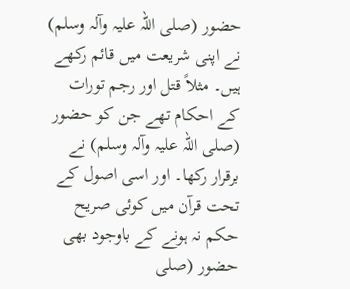حضور (صلی اللہ علیہ وآلہ وسلم) نے اپنی شریعت میں قائم رکھے ہیں۔ مثلاً قتل اور رجم تورات کے احکام تھے جن کو حضور (صلی اللہ علیہ وآلہ وسلم) نے برقرار رکھا۔ اور اسی اصول کے تحت قرآن میں کوئی صریح حکم نہ ہونے کے باوجود بھی حضور (صلی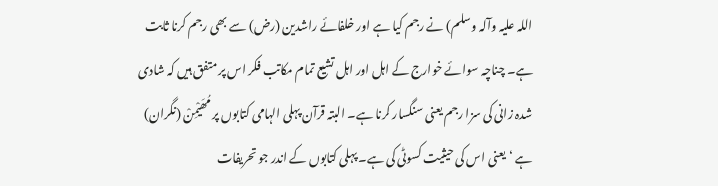اللہ علیہ وآلہ وسلم) نے رجم کیا ہے اور خلفائے راشدین (رض) سے بھی رجم کرنا ثابت ہے۔ چناچہ سوائے خوارج کے اہل اور اہل تشیع تمام مکاتب فکر اس پر متفق ہیں کہ شادی شدہ زانی کی سزا رجم یعنی سنگسار کرنا ہے۔ البتہ قرآن پہلی الہامی کتابوں پر مُھَیْمِنْ (نگران) ہے ‘ یعنی اس کی حیثیت کسوٹی کی ہے۔ پہلی کتابوں کے اندر جو تحریفات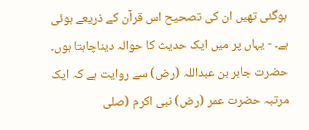ہوگئی تھیں ان کی تصحیح اس قرآن کے ذریعے ہوئی ہے۔ - یہاں پر میں ایک حدیث کا حوالہ دیناچاہتا ہوں۔ حضرت جابر بن عبداللہ (رض) سے روایت ہے کہ ایک مرتبہ حضرت عمر (رض) نبی اکرم (صلی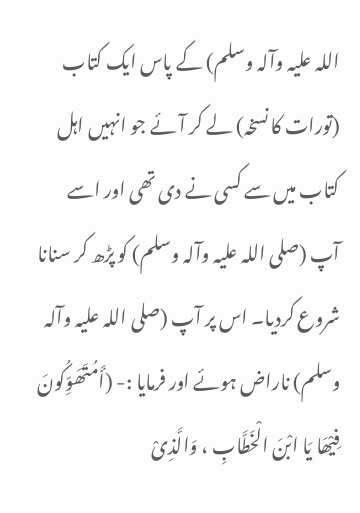اللہ علیہ وآلہ وسلم) کے پاس ایک کتاب (تورات کا نسخہ) لے کر آئے جو انہیں اہل کتاب میں سے کسی نے دی تھی اور اسے آپ (صلی اللہ علیہ وآلہ وسلم) کو پڑھ کر سنانا شروع کردیا۔ اس پر آپ (صلی اللہ علیہ وآلہ وسلم) ناراض ہوئے اور فرمایا :- (أَمُتَھَوِّکُونَ فِیْھَا یَا ابْنَ الْخَطَّابِ ، وَالَّذِیْ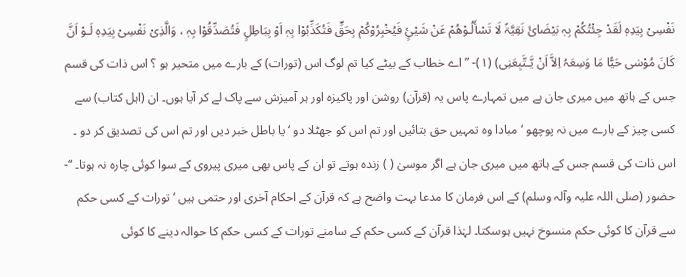نَفْسِیْ بِیَدِہٖ لَقَدْ جِئْتُکُمْ بِہٖ بَیْضَائَ نَقِیَّۃً لَا تَسْأَلُـوْھُمْ عَنْ شَیْئٍ فَیُخْبِرُوْکُمْ بِحَقٍّ فَتُکَذِّبُوْا بِہٖ اَوْ بِبَاطِلٍ فَتُصَدِّقُوْا بِہٖ ، وَالَّذِیْ نَفْسِیْ بِیَدِہٖ لَـوْ اَنَّ کَانَ مُوْسٰی حَیًّا مَا وَسِعَہُ اِلاَّ اَنْ یَّـتَّبِعَنِی) (١)- ” اے خطاب کے بیٹے کیا تم لوگ اس (تورات) کے بارے میں متحیر ہو ؟ اس ذات کی قسم جس کے ہاتھ میں میری جان ہے میں تمہارے پاس یہ (قرآن) روشن اور پاکیزہ اور ہر آمیزش سے پاک لے کر آیا ہوں۔ ان (اہل کتاب) سے کسی چیز کے بارے میں نہ پوچھو ‘ مبادا وہ تمہیں حق بتائیں اور تم اس کو جھٹلا دو ‘ یا باطل خبر دیں اور تم اس کی تصدیق کر دو ۔ اس ذات کی قسم جس کے ہاتھ میں میری جان ہے اگر موسیٰ ( ) زندہ ہوتے تو ان کے پاس بھی میری پیروی کے سوا کوئی چارہ نہ ہوتا۔ “- حضور (صلی اللہ علیہ وآلہ وسلم) کے اس فرمان کا مدعا بہت واضح ہے کہ قرآن کے احکام آخری اور حتمی ہیں ‘ تورات کے کسی حکم سے قرآن کا کوئی حکم منسوخ نہیں ہوسکتا۔ لہٰذا قرآن کے کسی حکم کے سامنے تورات کے کسی حکم کا حوالہ دینے کا کوئی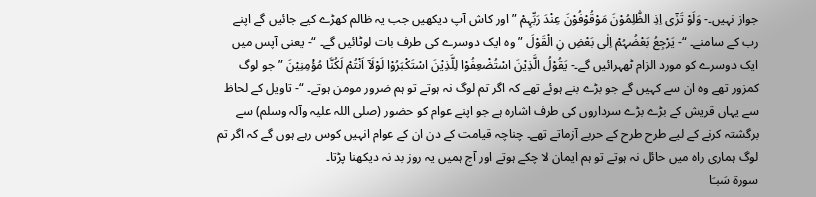جواز نہیں۔- وَلَوْ تَرٰٓی اِذِ الظّٰلِمُوْنَ مَوْقُوْفُوْنَ عِنْدَ رَبِّہِمْ ” اور کاش آپ دیکھیں جب یہ ظالم کھڑے کیے جائیں گے اپنے رب کے سامنے۔ “- یَرْجِعُ بَعْضُہُمْ اِلٰی بَعْضِ نِ الْقَوْلَ ” وہ ایک دوسرے کی طرف بات لوٹائیں گے۔ “- یعنی آپس میں ایک دوسرے کو مورد الزام ٹھہرائیں گے۔- یَقُوْلُ الَّذِیْنَ اسْتُضْعِفُوْا لِلَّذِیْنَ اسْتَکْبَرُوْا لَوْلَآ اَنْتُمْ لَکُنَّا مُؤْمِنِیْنَ ” جو لوگ کمزور تھے وہ ان سے کہیں گے جو بڑے بنے ہوئے تھے کہ اگر تم لوگ نہ ہوتے تو ہم ضرور مومن ہوتے۔ “- تاویل کے لحاظ سے یہاں قریش کے بڑے بڑے سرداروں کی طرف اشارہ ہے جو اپنے عوام کو حضور (صلی اللہ علیہ وآلہ وسلم) سے برگشتہ کرنے کے لیے طرح طرح کے حربے آزماتے تھے۔ چناچہ قیامت کے دن ان کے عوام انہیں کوس رہے ہوں گے کہ اگر تم لوگ ہماری راہ میں حائل نہ ہوتے تو ہم ایمان لا چکے ہوتے اور آج ہمیں یہ روز بد نہ دیکھنا پڑتا۔
سورة سَبـَا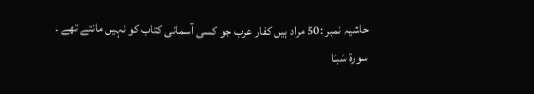حاشیہ نمبر :50 مراد ہیں کفار عرب جو کسی آسمانی کتاب کو نہیں مانتے تھے ۔ سورة سَبـَا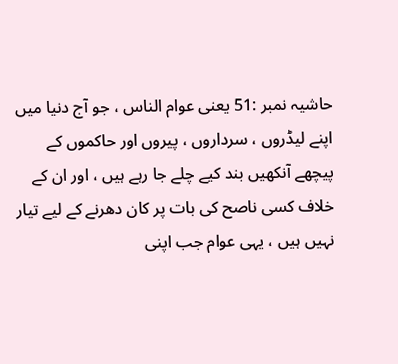حاشیہ نمبر :51 یعنی عوام الناس ، جو آج دنیا میں اپنے لیڈروں ، سرداروں ، پیروں اور حاکموں کے پیچھے آنکھیں بند کیے چلے جا رہے ہیں ، اور ان کے خلاف کسی ناصح کی بات پر کان دھرنے کے لیے تیار نہیں ہیں ، یہی عوام جب اپنی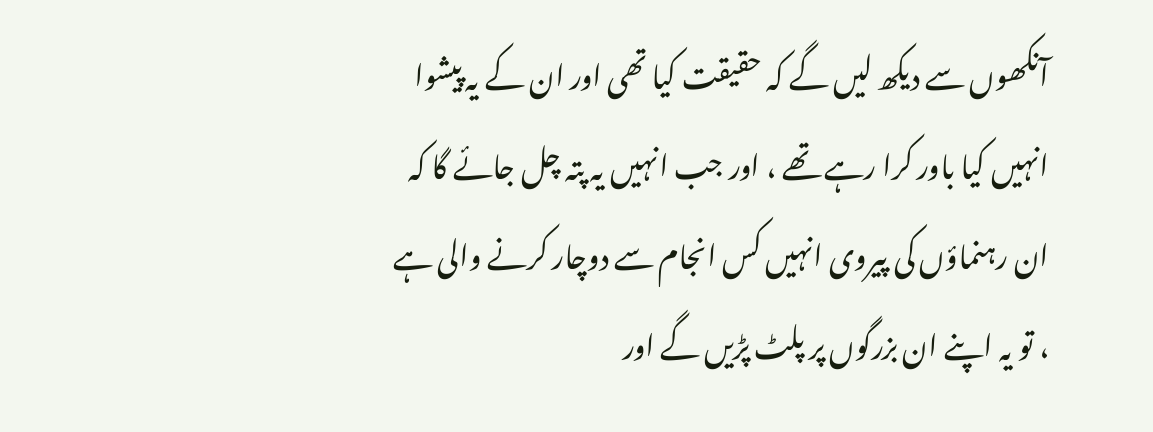آنکھوں سے دیکھ لیں گے کہ حقیقت کیا تھی اور ان کے یہ پیشوا انہیں کیا باور کرا رہے تھے ، اور جب انہیں یہ پتہ چل جائے گا کہ ان رہنماؤں کی پیروی انہیں کس انجام سے دوچار کرنے والی ہے ، تو یہ اپنے ان بزرگوں پر پلٹ پڑیں گے اور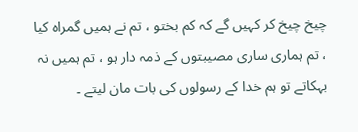چیخ چیخ کر کہیں گے کہ کم بختو ، تم نے ہمیں گمراہ کیا ، تم ہماری ساری مصیبتوں کے ذمہ دار ہو ، تم ہمیں نہ بہکاتے تو ہم خدا کے رسولوں کی بات مان لیتے ۔